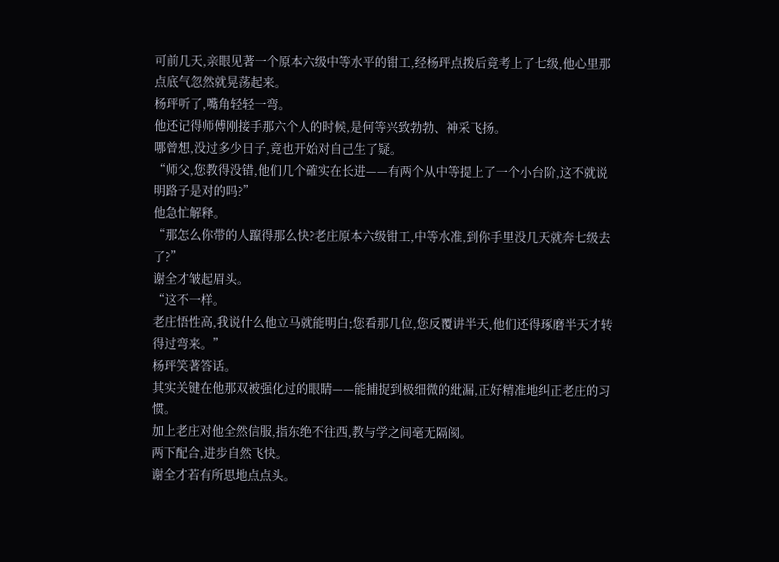可前几天,亲眼见著一个原本六级中等水平的钳工,经杨玶点拨后竟考上了七级,他心里那点底气忽然就晃荡起来。
杨玶听了,嘴角轻轻一弯。
他还记得师傅刚接手那六个人的时候,是何等兴致勃勃、神采飞扬。
哪曾想,没过多少日子,竟也开始对自己生了疑。
“师父,您教得没错,他们几个確实在长进——有两个从中等提上了一个小台阶,这不就说明路子是对的吗?”
他急忙解释。
“那怎么你带的人躥得那么快?老庄原本六级钳工,中等水准,到你手里没几天就奔七级去了?”
谢全才皱起眉头。
“这不一样。
老庄悟性高,我说什么他立马就能明白;您看那几位,您反覆讲半天,他们还得琢磨半天才转得过弯来。”
杨玶笑著答话。
其实关键在他那双被强化过的眼睛——能捕捉到极细微的紕漏,正好精准地纠正老庄的习惯。
加上老庄对他全然信服,指东绝不往西,教与学之间毫无隔阂。
两下配合,进步自然飞快。
谢全才若有所思地点点头。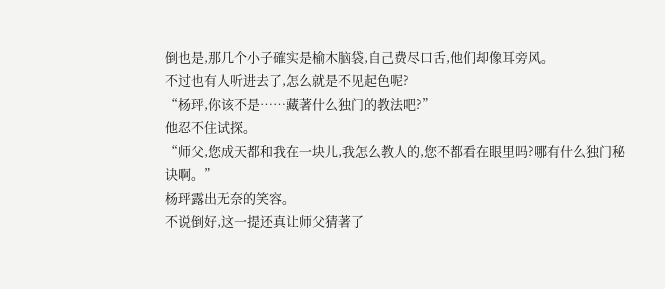倒也是,那几个小子確实是榆木脑袋,自己费尽口舌,他们却像耳旁风。
不过也有人听进去了,怎么就是不见起色呢?
“杨玶,你该不是……藏著什么独门的教法吧?”
他忍不住试探。
“师父,您成天都和我在一块儿,我怎么教人的,您不都看在眼里吗?哪有什么独门秘诀啊。”
杨玶露出无奈的笑容。
不说倒好,这一提还真让师父猜著了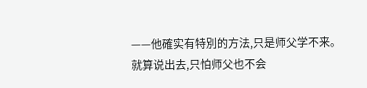——他確实有特別的方法,只是师父学不来。
就算说出去,只怕师父也不会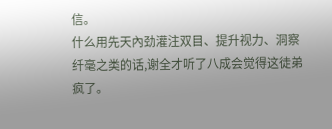信。
什么用先天內劲灌注双目、提升视力、洞察纤毫之类的话,谢全才听了八成会觉得这徒弟疯了。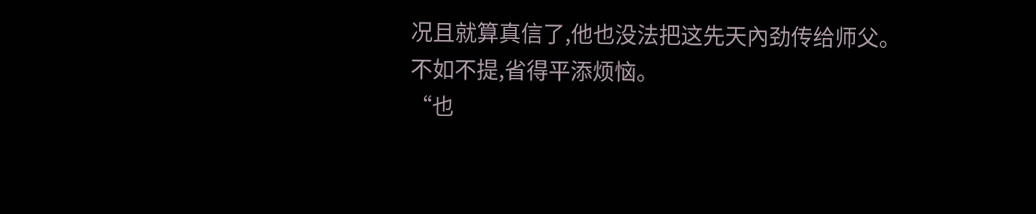况且就算真信了,他也没法把这先天內劲传给师父。
不如不提,省得平添烦恼。
“也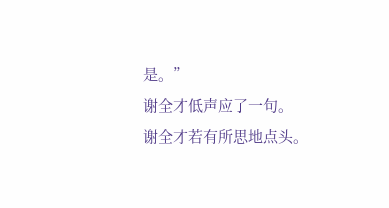是。”
谢全才低声应了一句。
谢全才若有所思地点头。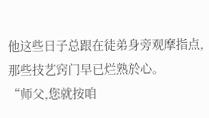他这些日子总跟在徒弟身旁观摩指点,那些技艺窍门早已烂熟於心。
“师父,您就按咱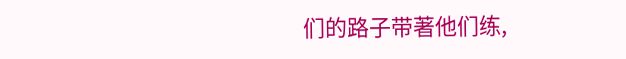们的路子带著他们练,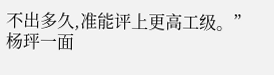不出多久,准能评上更高工级。”
杨玶一面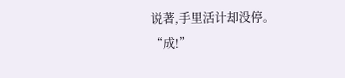说著,手里活计却没停。
“成!”